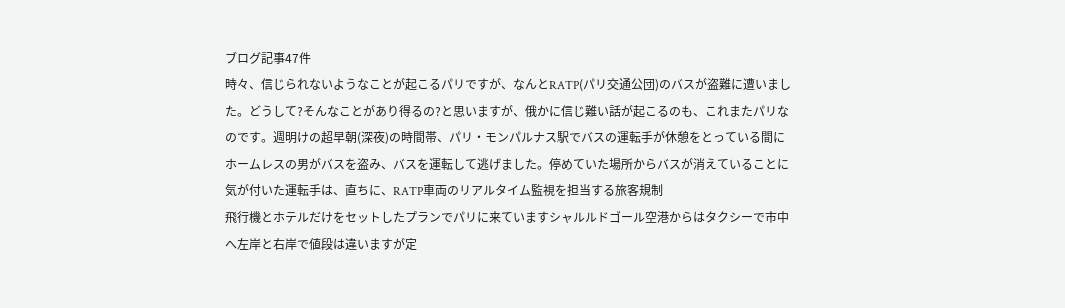ブログ記事47件
時々、信じられないようなことが起こるパリですが、なんとRATP(パリ交通公団)のバスが盗難に遭いました。どうして?そんなことがあり得るの?と思いますが、俄かに信じ難い話が起こるのも、これまたパリなのです。週明けの超早朝(深夜)の時間帯、パリ・モンパルナス駅でバスの運転手が休憩をとっている間にホームレスの男がバスを盗み、バスを運転して逃げました。停めていた場所からバスが消えていることに気が付いた運転手は、直ちに、RATP車両のリアルタイム監視を担当する旅客規制
飛行機とホテルだけをセットしたプランでパリに来ていますシャルルドゴール空港からはタクシーで市中へ左岸と右岸で値段は違いますが定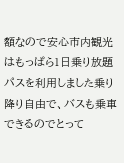額なので安心市内観光はもっぱら1日乗り放題パスを利用しました乗り降り自由で、バスも乗車できるのでとって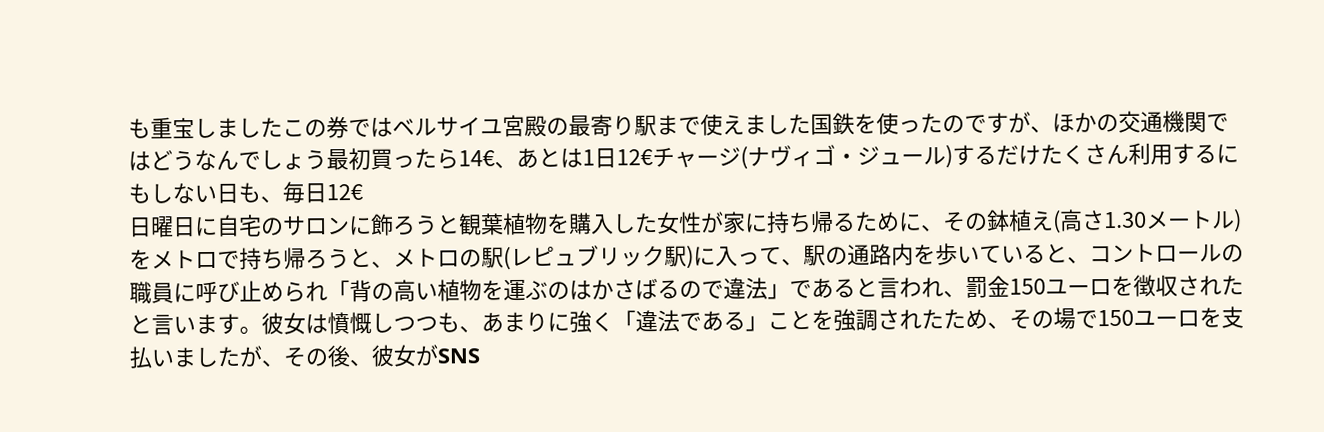も重宝しましたこの券ではベルサイユ宮殿の最寄り駅まで使えました国鉄を使ったのですが、ほかの交通機関ではどうなんでしょう最初買ったら14€、あとは1日12€チャージ(ナヴィゴ・ジュール)するだけたくさん利用するにもしない日も、毎日12€
日曜日に自宅のサロンに飾ろうと観葉植物を購入した女性が家に持ち帰るために、その鉢植え(高さ1.30メートル)をメトロで持ち帰ろうと、メトロの駅(レピュブリック駅)に入って、駅の通路内を歩いていると、コントロールの職員に呼び止められ「背の高い植物を運ぶのはかさばるので違法」であると言われ、罰金150ユーロを徴収されたと言います。彼女は憤慨しつつも、あまりに強く「違法である」ことを強調されたため、その場で150ユーロを支払いましたが、その後、彼女がSNS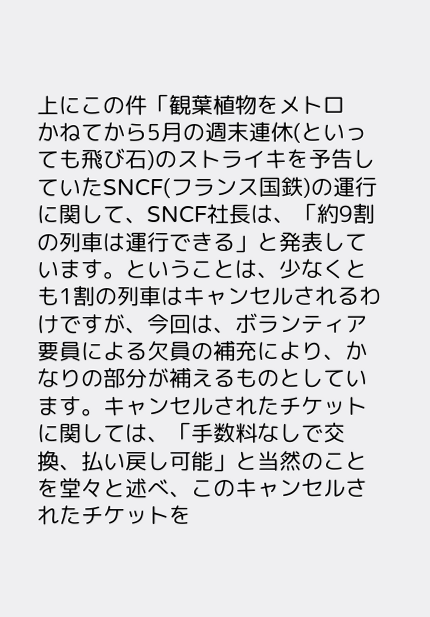上にこの件「観葉植物をメトロ
かねてから5月の週末連休(といっても飛び石)のストライキを予告していたSNCF(フランス国鉄)の運行に関して、SNCF社長は、「約9割の列車は運行できる」と発表しています。ということは、少なくとも1割の列車はキャンセルされるわけですが、今回は、ボランティア要員による欠員の補充により、かなりの部分が補えるものとしています。キャンセルされたチケットに関しては、「手数料なしで交換、払い戻し可能」と当然のことを堂々と述べ、このキャンセルされたチケットを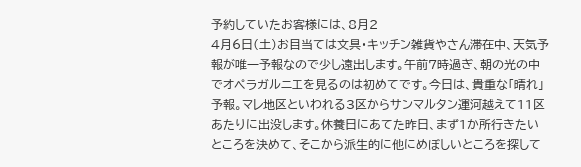予約していたお客様には、8月2
4月6日(土)お目当ては文具・キッチン雑貨やさん滞在中、天気予報が唯一予報なので少し遠出します。午前7時過ぎ、朝の光の中でオペラガルニエを見るのは初めてです。今日は、貴重な「晴れ」予報。マレ地区といわれる3区からサンマルタン運河越えて11区あたりに出没します。休養日にあてた昨日、まず1か所行きたいところを決めて、そこから派生的に他にめぼしいところを探して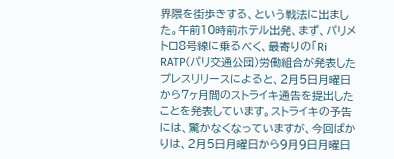界隈を街歩きする、という戦法に出ました。午前10時前ホテル出発、まず、パリメトロ8号線に乗るべく、最寄りの「Ri
RATP(パリ交通公団)労働組合が発表したプレスリリースによると、2月5日月曜日から7ヶ月間のストライキ通告を提出したことを発表しています。ストライキの予告には、驚かなくなっていますが、今回ばかりは、2月5日月曜日から9月9日月曜日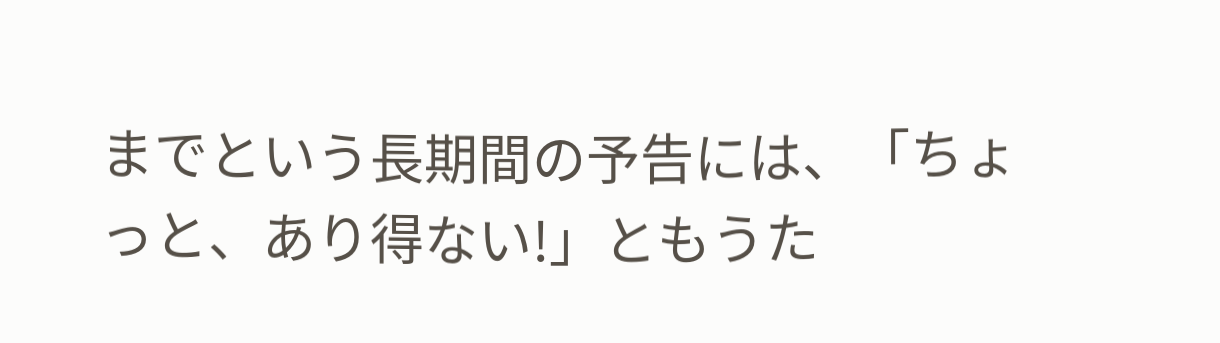までという長期間の予告には、「ちょっと、あり得ない!」ともうた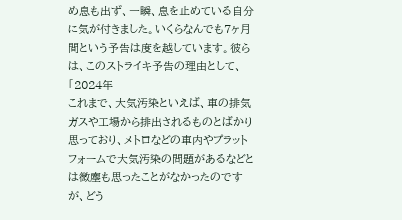め息も出ず、一瞬、息を止めている自分に気が付きました。いくらなんでも7ヶ月間という予告は度を越しています。彼らは、このストライキ予告の理由として、「2024年
これまで、大気汚染といえば、車の排気ガスや工場から排出されるものとばかり思っており、メトロなどの車内やプラットフォームで大気汚染の問題があるなどとは微塵も思ったことがなかったのですが、どう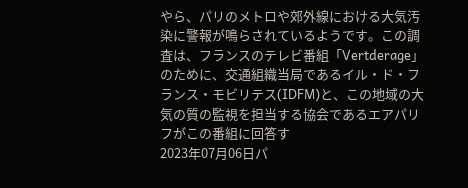やら、パリのメトロや郊外線における大気汚染に警報が鳴らされているようです。この調査は、フランスのテレビ番組「Vertderage」のために、交通組織当局であるイル・ド・フランス・モビリテス(IDFM)と、この地域の大気の質の監視を担当する協会であるエアパリフがこの番組に回答す
2023年07月06日パ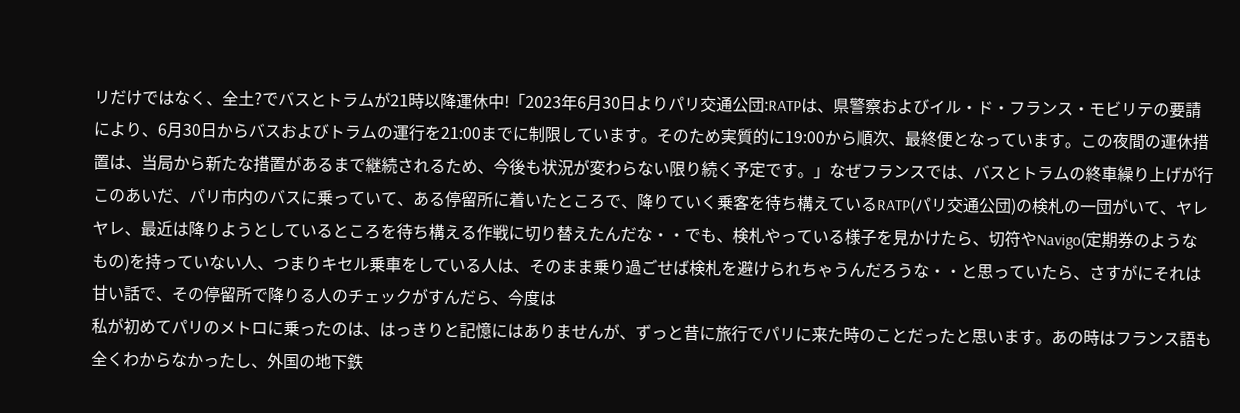リだけではなく、全土?でバスとトラムが21時以降運休中!「2023年6月30日よりパリ交通公団:RATPは、県警察およびイル・ド・フランス・モビリテの要請により、6月30日からバスおよびトラムの運行を21:00までに制限しています。そのため実質的に19:00から順次、最終便となっています。この夜間の運休措置は、当局から新たな措置があるまで継続されるため、今後も状況が変わらない限り続く予定です。」なぜフランスでは、バスとトラムの終車繰り上げが行
このあいだ、パリ市内のバスに乗っていて、ある停留所に着いたところで、降りていく乗客を待ち構えているRATP(パリ交通公団)の検札の一団がいて、ヤレヤレ、最近は降りようとしているところを待ち構える作戦に切り替えたんだな・・でも、検札やっている様子を見かけたら、切符やNavigo(定期券のようなもの)を持っていない人、つまりキセル乗車をしている人は、そのまま乗り過ごせば検札を避けられちゃうんだろうな・・と思っていたら、さすがにそれは甘い話で、その停留所で降りる人のチェックがすんだら、今度は
私が初めてパリのメトロに乗ったのは、はっきりと記憶にはありませんが、ずっと昔に旅行でパリに来た時のことだったと思います。あの時はフランス語も全くわからなかったし、外国の地下鉄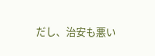だし、治安も悪い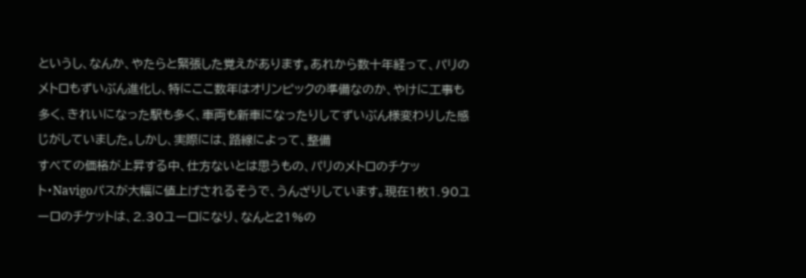というし、なんか、やたらと緊張した覚えがあります。あれから数十年経って、パリのメトロもずいぶん進化し、特にここ数年はオリンピックの準備なのか、やけに工事も多く、きれいになった駅も多く、車両も新車になったりしてずいぶん様変わりした感じがしていました。しかし、実際には、路線によって、整備
すべての価格が上昇する中、仕方ないとは思うもの、パリのメトロのチケット・Navigoパスが大幅に値上げされるそうで、うんざりしています。現在1枚1.90ユーロのチケットは、2.30ユーロになり、なんと21%の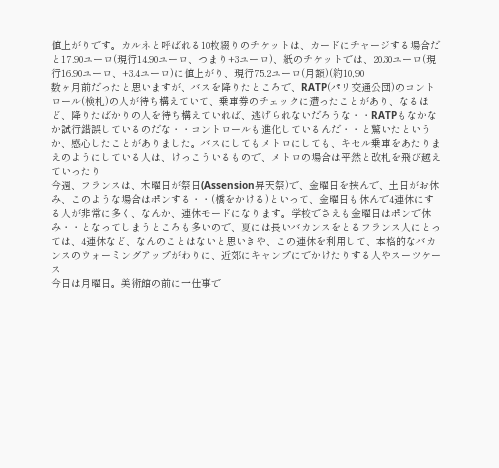値上がりです。カルネと呼ばれる10枚綴りのチケットは、カードにチャージする場合だと17.90ユーロ(現行14.90ユーロ、つまり+3ユーロ)、紙のチケットでは、20.30ユーロ(現行16.90ユーロ、+3.4ユーロ)に値上がり、現行75.2ユーロ(月額)(約10,90
数ヶ月前だったと思いますが、バスを降りたところで、RATP(パリ交通公団)のコントロール(検札)の人が待ち構えていて、乗車券のチェックに遭ったことがあり、なるほど、降りたばかりの人を待ち構えていれば、逃げられないだろうな・・RATPもなかなか試行錯誤しているのだな・・コントロールも進化しているんだ・・と驚いたというか、感心したことがありました。バスにしてもメトロにしても、キセル乗車をあたりまえのようにしている人は、けっこういるもので、メトロの場合は平然と改札を飛び越えていったり
今週、フランスは、木曜日が祭日(Assension昇天祭)で、金曜日を挟んで、土日がお休み、このような場合はポンする・・(橋をかける)といって、金曜日も休んで4連休にする人が非常に多く、なんか、連休モードになります。学校でさえも金曜日はポンで休み・・となってしまうところも多いので、夏には長いバカンスをとるフランス人にとっては、4連休など、なんのことはないと思いきや、この連休を利用して、本格的なバカンスのウォーミングアップがわりに、近郊にキャンプにでかけたりする人やスーツケース
今日は月曜日。美術館の前に一仕事で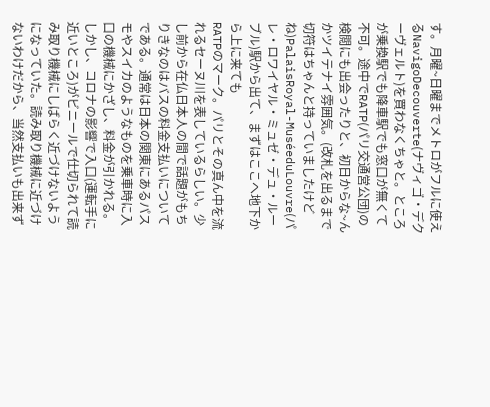す。月曜~日曜までメトロがフルに使えるNavigoDecouverte(ナヴィゴ・デクーヴェルト)を買わなくちゃと。ところが乗換駅でも降車駅でも窓口が無くて不可。途中でRATP(パリ交通営公団)の検閲にも出会ったりと、初日からな~んかツイテナイ雰囲気。(改札を出るまで切符はちゃんと持っていましたけどね)PalaisRoyal-MuséeduLouvre(パレ・ロワイヤル・ミュゼ・デュ・ルーブル)駅から出て、まずはここへ地下から上に来ても
RATPのマーク。パリとその真ん中を流れるセーヌ川を表しているらしい。少し前から在仏日本人の間で話題がもちりきなのはバスの料金支払いについてである。通常は日本の関東にあるパスモやスイカのようなものを乗車時に入口の機械にかざし、料金が引かれる。しかし、コロナの影響で入口(運転手に近いところ)がビニールで仕切られて読み取り機械にしばらく近づけないようになっていた。読み取り機械に近づけないわけだから、当然支払いも出来ず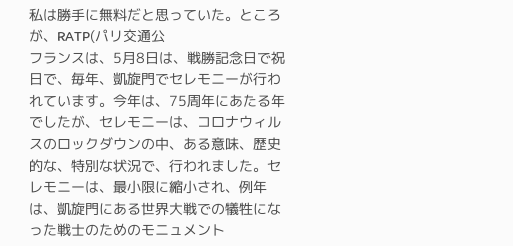私は勝手に無料だと思っていた。ところが、RATP(パリ交通公
フランスは、5月8日は、戦勝記念日で祝日で、毎年、凱旋門でセレモニーが行われています。今年は、75周年にあたる年でしたが、セレモニーは、コロナウィルスのロックダウンの中、ある意味、歴史的な、特別な状況で、行われました。セレモニーは、最小限に縮小され、例年は、凱旋門にある世界大戦での犠牲になった戦士のためのモニュメント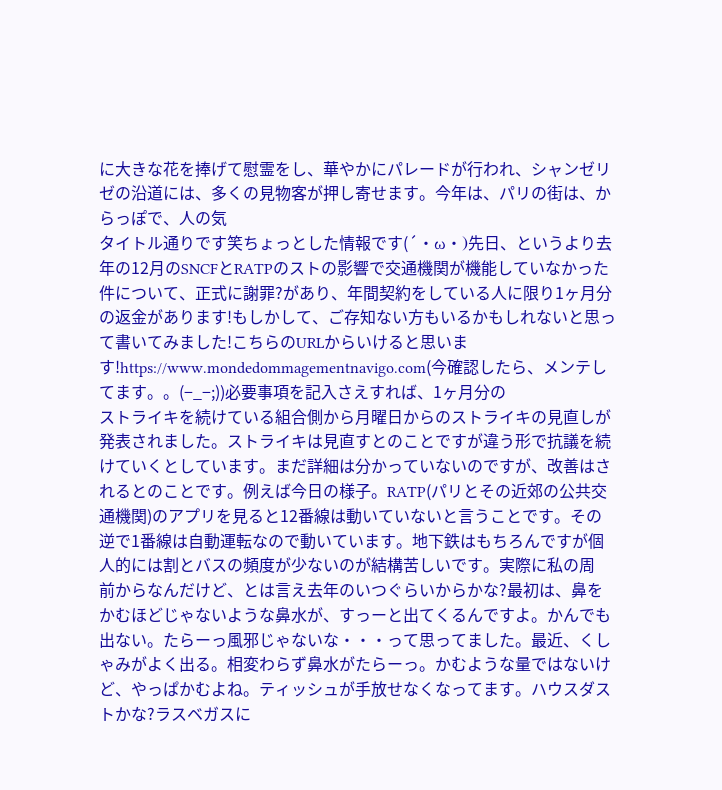に大きな花を捧げて慰霊をし、華やかにパレードが行われ、シャンゼリゼの沿道には、多くの見物客が押し寄せます。今年は、パリの街は、からっぽで、人の気
タイトル通りです笑ちょっとした情報です(´・ω・)先日、というより去年の12月のSNCFとRATPのストの影響で交通機関が機能していなかった件について、正式に謝罪?があり、年間契約をしている人に限り1ヶ月分の返金があります!もしかして、ご存知ない方もいるかもしれないと思って書いてみました!こちらのURLからいけると思います!https://www.mondedommagementnavigo.com(今確認したら、メンテしてます。。(−_−;))必要事項を記入さえすれば、1ヶ月分の
ストライキを続けている組合側から月曜日からのストライキの見直しが発表されました。ストライキは見直すとのことですが違う形で抗議を続けていくとしています。まだ詳細は分かっていないのですが、改善はされるとのことです。例えば今日の様子。RATP(パリとその近郊の公共交通機関)のアプリを見ると12番線は動いていないと言うことです。その逆で1番線は自動運転なので動いています。地下鉄はもちろんですが個人的には割とバスの頻度が少ないのが結構苦しいです。実際に私の周
前からなんだけど、とは言え去年のいつぐらいからかな?最初は、鼻をかむほどじゃないような鼻水が、すっーと出てくるんですよ。かんでも出ない。たらーっ風邪じゃないな・・・って思ってました。最近、くしゃみがよく出る。相変わらず鼻水がたらーっ。かむような量ではないけど、やっぱかむよね。ティッシュが手放せなくなってます。ハウスダストかな?ラスベガスに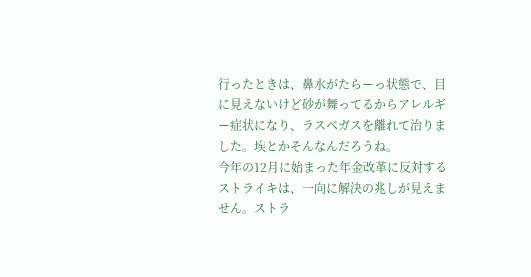行ったときは、鼻水がたらーっ状態で、目に見えないけど砂が舞ってるからアレルギー症状になり、ラスベガスを離れて治りました。埃とかそんなんだろうね。
今年の12月に始まった年金改革に反対するストライキは、一向に解決の兆しが見えません。ストラ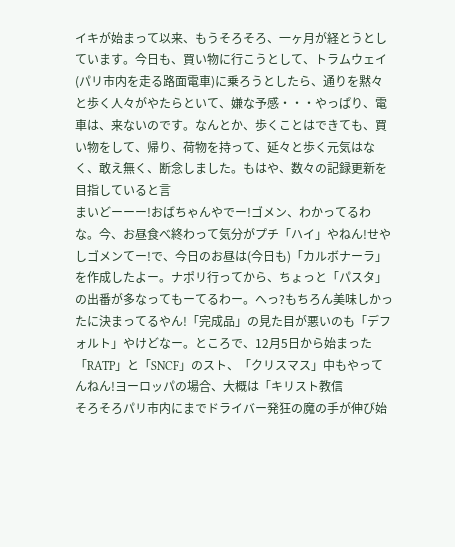イキが始まって以来、もうそろそろ、一ヶ月が経とうとしています。今日も、買い物に行こうとして、トラムウェイ(パリ市内を走る路面電車)に乗ろうとしたら、通りを黙々と歩く人々がやたらといて、嫌な予感・・・やっぱり、電車は、来ないのです。なんとか、歩くことはできても、買い物をして、帰り、荷物を持って、延々と歩く元気はなく、敢え無く、断念しました。もはや、数々の記録更新を目指していると言
まいどーーー!おばちゃんやでー!ゴメン、わかってるわな。今、お昼食べ終わって気分がプチ「ハイ」やねん!せやしゴメンてー!で、今日のお昼は(今日も)「カルボナーラ」を作成したよー。ナポリ行ってから、ちょっと「パスタ」の出番が多なってもーてるわー。へっ?もちろん美味しかったに決まってるやん!「完成品」の見た目が悪いのも「デフォルト」やけどなー。ところで、12月5日から始まった「RATP」と「SNCF」のスト、「クリスマス」中もやってんねん!ヨーロッパの場合、大概は「キリスト教信
そろそろパリ市内にまでドライバー発狂の魔の手が伸び始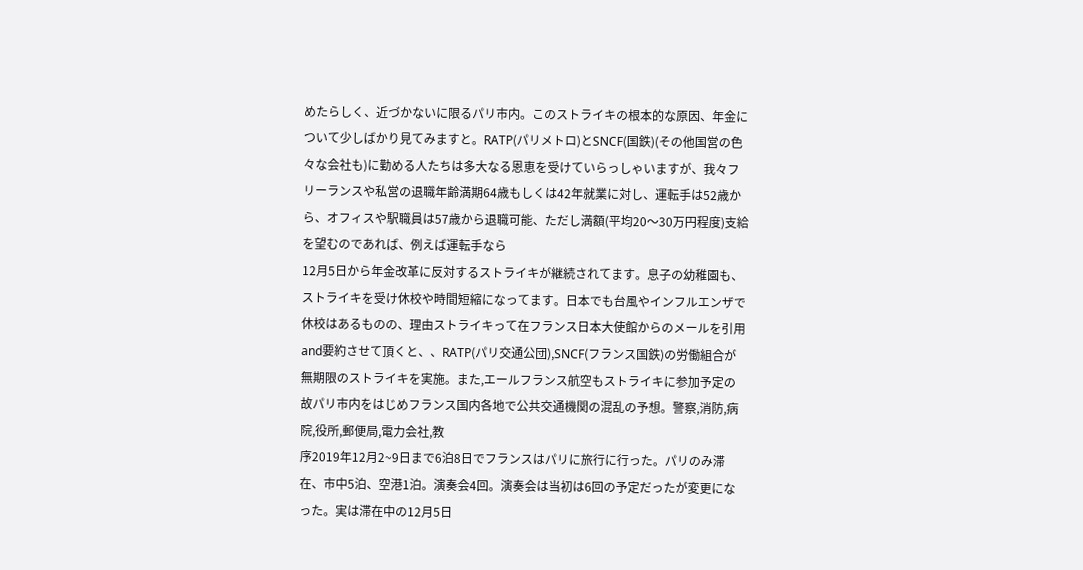めたらしく、近づかないに限るパリ市内。このストライキの根本的な原因、年金について少しばかり見てみますと。RATP(パリメトロ)とSNCF(国鉄)(その他国営の色々な会社も)に勤める人たちは多大なる恩恵を受けていらっしゃいますが、我々フリーランスや私営の退職年齢満期64歳もしくは42年就業に対し、運転手は52歳から、オフィスや駅職員は57歳から退職可能、ただし満額(平均20〜30万円程度)支給を望むのであれば、例えば運転手なら
12月5日から年金改革に反対するストライキが継続されてます。息子の幼稚園も、ストライキを受け休校や時間短縮になってます。日本でも台風やインフルエンザで休校はあるものの、理由ストライキって在フランス日本大使館からのメールを引用and要約させて頂くと、、RATP(パリ交通公団),SNCF(フランス国鉄)の労働組合が無期限のストライキを実施。また,エールフランス航空もストライキに参加予定の故パリ市内をはじめフランス国内各地で公共交通機関の混乱の予想。警察,消防,病院,役所,郵便局,電力会社,教
序2019年12月2~9日まで6泊8日でフランスはパリに旅行に行った。パリのみ滞在、市中5泊、空港1泊。演奏会4回。演奏会は当初は6回の予定だったが変更になった。実は滞在中の12月5日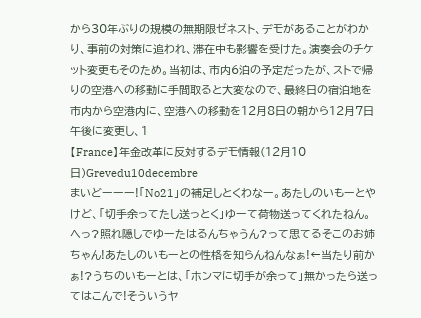から30年ぶりの規模の無期限ゼネスト、デモがあることがわかり、事前の対策に追われ、滞在中も影響を受けた。演奏会のチケット変更もそのため。当初は、市内6泊の予定だったが、ストで帰りの空港への移動に手間取ると大変なので、最終日の宿泊地を市内から空港内に、空港への移動を12月8日の朝から12月7日午後に変更し、1
【France】年金改革に反対するデモ情報(12月10日)Grevedu10decembre
まいどーーー!「No21」の補足しとくわなー。あたしのいもーとやけど、「切手余ってたし送っとく」ゆーて荷物送ってくれたねん。へっ?照れ隠しでゆーたはるんちゃうん?って思てるそこのお姉ちゃん!あたしのいもーとの性格を知らんねんなぁ!←当たり前かぁ!?うちのいもーとは、「ホンマに切手が余って」無かったら送ってはこんで!そういうヤ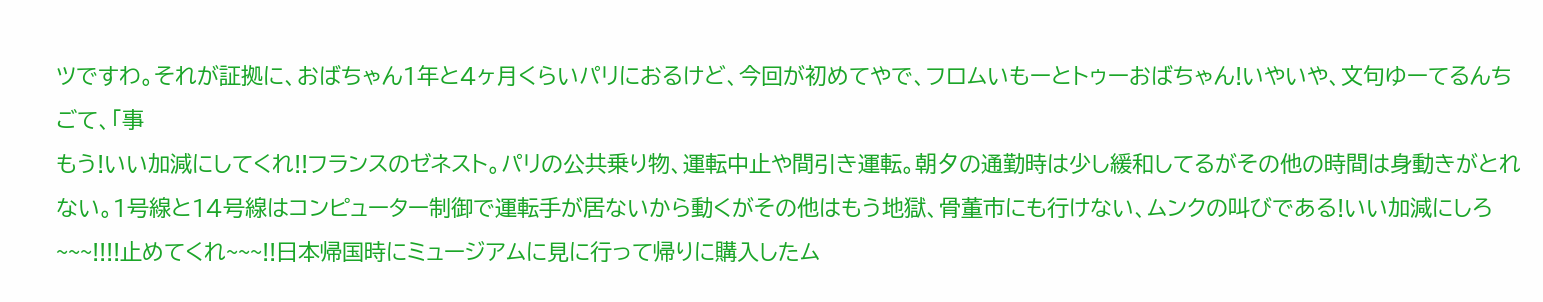ツですわ。それが証拠に、おばちゃん1年と4ヶ月くらいパリにおるけど、今回が初めてやで、フロムいもーとトゥーおばちゃん!いやいや、文句ゆーてるんちごて、「事
もう!いい加減にしてくれ!!フランスのゼネスト。パリの公共乗り物、運転中止や間引き運転。朝夕の通勤時は少し緩和してるがその他の時間は身動きがとれない。1号線と14号線はコンピューター制御で運転手が居ないから動くがその他はもう地獄、骨董市にも行けない、ムンクの叫びである!いい加減にしろ~~~!!!!止めてくれ~~~!!日本帰国時にミュージアムに見に行って帰りに購入したム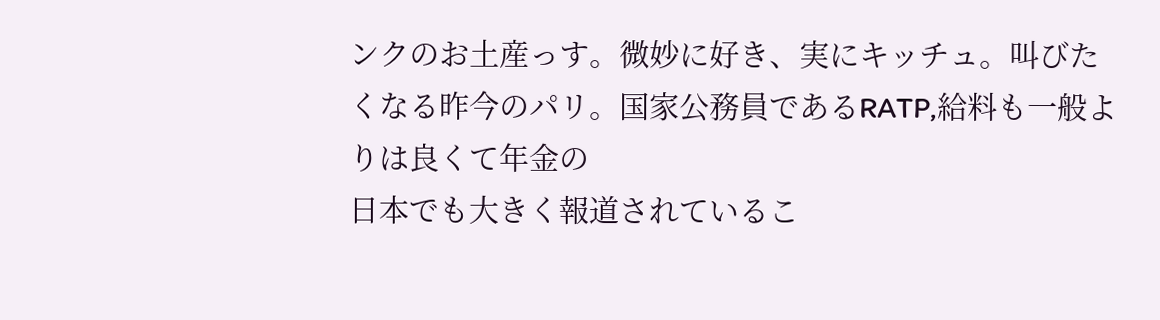ンクのお土産っす。微妙に好き、実にキッチュ。叫びたくなる昨今のパリ。国家公務員であるRATP,給料も一般よりは良くて年金の
日本でも大きく報道されているこ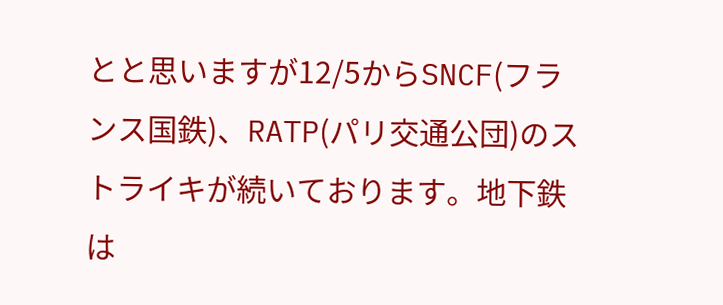とと思いますが12/5からSNCF(フランス国鉄)、RATP(パリ交通公団)のストライキが続いております。地下鉄は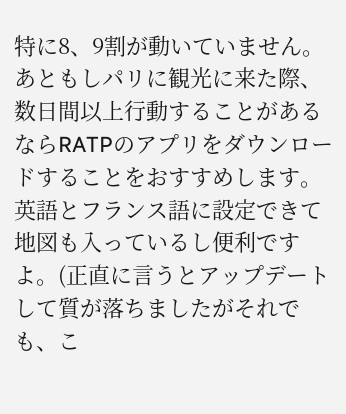特に8、9割が動いていません。あともしパリに観光に来た際、数日間以上行動することがあるならRATPのアプリをダウンロードすることをおすすめします。英語とフランス語に設定できて地図も入っているし便利ですよ。(正直に言うとアップデートして質が落ちましたがそれでも、こ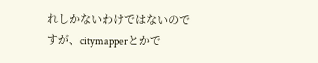れしかないわけではないのですが、citymapperとかで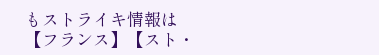もストライキ情報は
【フランス】【スト・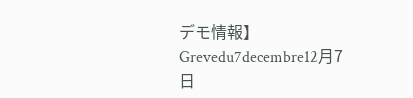デモ情報】Grevedu7decembre12月7日